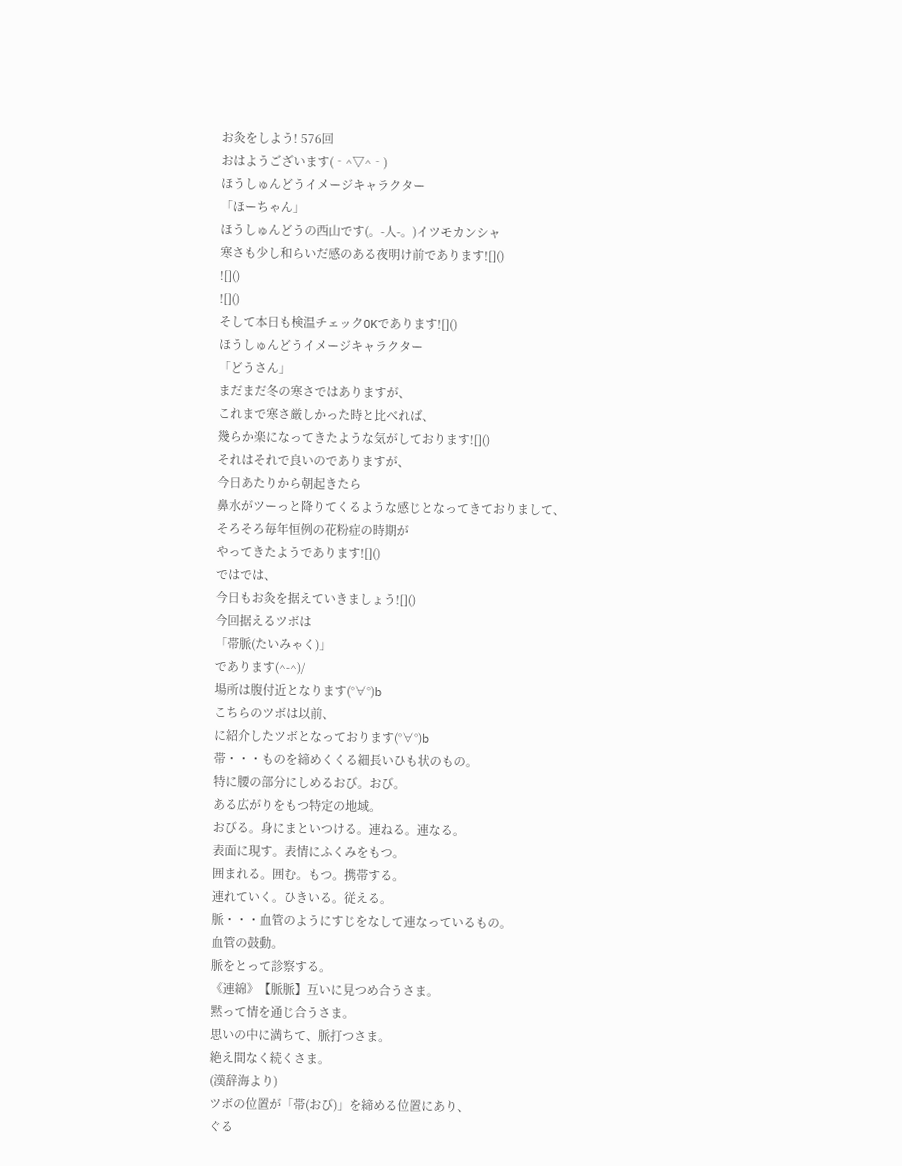お灸をしよう! 576回
おはようございます(‐^▽^‐)
ほうしゅんどうイメージキャラクター
「ほーちゃん」
ほうしゅんどうの西山です(。-人-。)イツモカンシャ
寒さも少し和らいだ感のある夜明け前であります![]()
![]()
![]()
そして本日も検温チェックOKであります![]()
ほうしゅんどうイメージキャラクター
「どうさん」
まだまだ冬の寒さではありますが、
これまで寒さ厳しかった時と比べれば、
幾らか楽になってきたような気がしております![]()
それはそれで良いのでありますが、
今日あたりから朝起きたら
鼻水がツーっと降りてくるような感じとなってきておりまして、
そろそろ毎年恒例の花粉症の時期が
やってきたようであります![]()
ではでは、
今日もお灸を据えていきましょう![]()
今回据えるツボは
「帯脈(たいみゃく)」
であります(^-^)/
場所は腹付近となります(°∀°)b
こちらのツボは以前、
に紹介したツボとなっております(°∀°)b
帯・・・ものを締めくくる細長いひも状のもの。
特に腰の部分にしめるおび。おび。
ある広がりをもつ特定の地域。
おびる。身にまといつける。連ねる。連なる。
表面に現す。表情にふくみをもつ。
囲まれる。囲む。もつ。携帯する。
連れていく。ひきいる。従える。
脈・・・血管のようにすじをなして連なっているもの。
血管の鼓動。
脈をとって診察する。
《連綿》【脈脈】互いに見つめ合うさま。
黙って情を通じ合うさま。
思いの中に満ちて、脈打つさま。
絶え間なく続くさま。
(漢辞海より)
ツボの位置が「帯(おび)」を締める位置にあり、
ぐる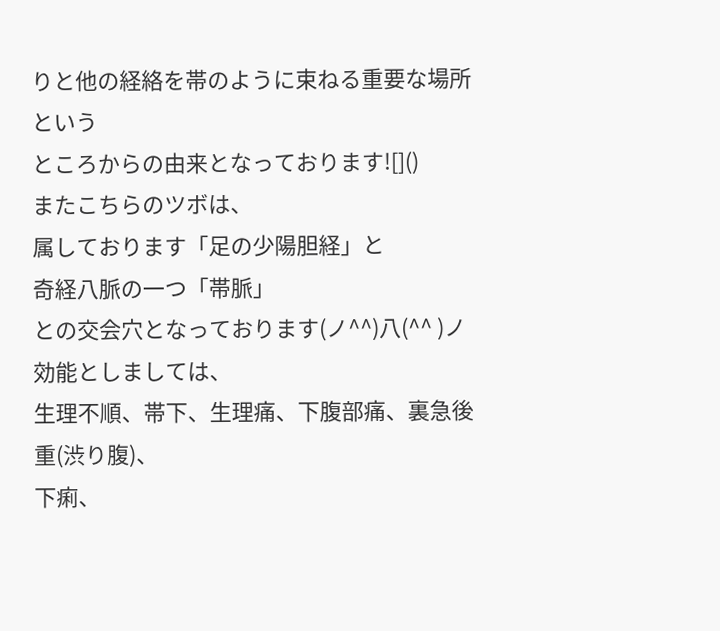りと他の経絡を帯のように束ねる重要な場所という
ところからの由来となっております![]()
またこちらのツボは、
属しております「足の少陽胆経」と
奇経八脈の一つ「帯脈」
との交会穴となっております(ノ^^)八(^^ )ノ
効能としましては、
生理不順、帯下、生理痛、下腹部痛、裏急後重(渋り腹)、
下痢、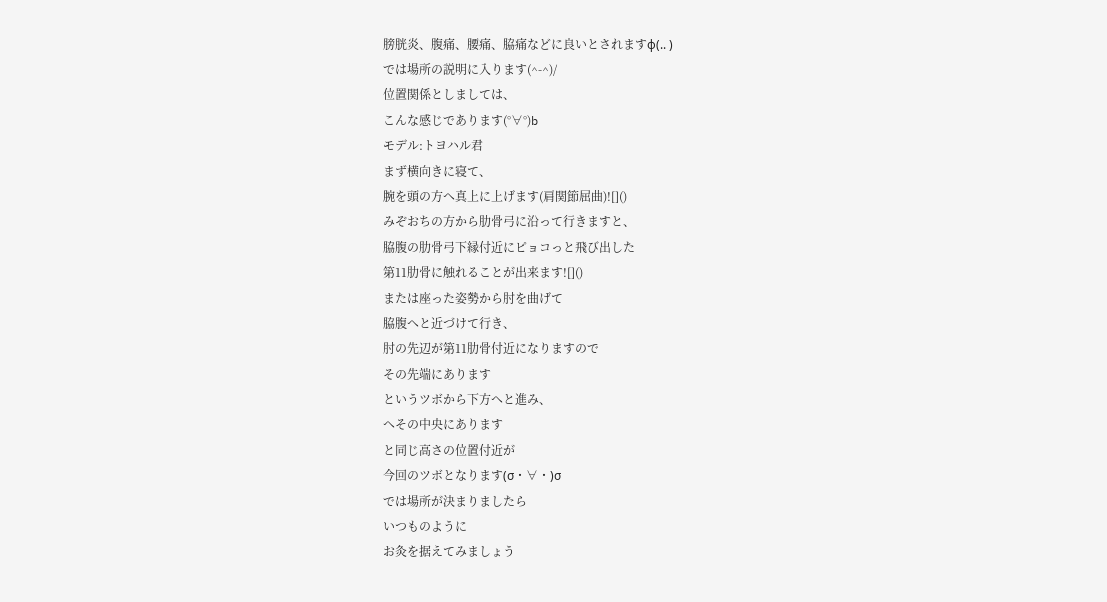膀胱炎、腹痛、腰痛、脇痛などに良いとされますφ(.. )
では場所の説明に入ります(^-^)/
位置関係としましては、
こんな感じであります(°∀°)b
モデル:トヨハル君
まず横向きに寝て、
腕を頭の方へ真上に上げます(肩関節屈曲)![]()
みぞおちの方から肋骨弓に沿って行きますと、
脇腹の肋骨弓下縁付近にピョコっと飛び出した
第11肋骨に触れることが出来ます![]()
または座った姿勢から肘を曲げて
脇腹へと近づけて行き、
肘の先辺が第11肋骨付近になりますので
その先端にあります
というツボから下方へと進み、
へその中央にあります
と同じ高さの位置付近が
今回のツボとなります(σ・∀・)σ
では場所が決まりましたら
いつものように
お灸を据えてみましょう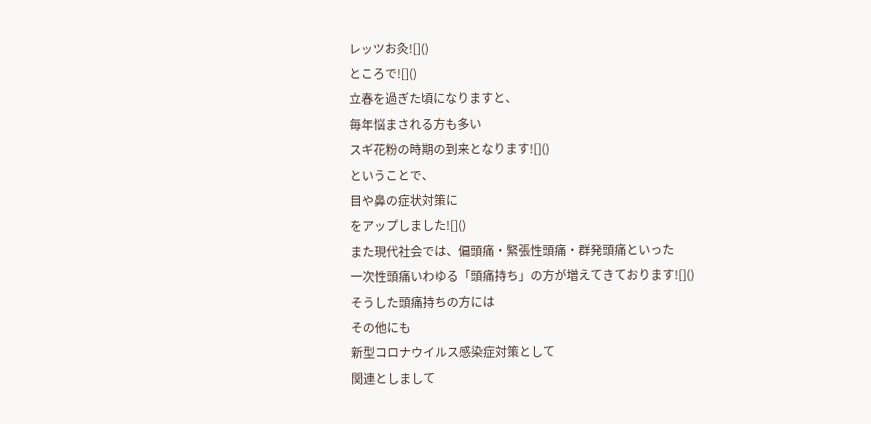レッツお灸![]()
ところで![]()
立春を過ぎた頃になりますと、
毎年悩まされる方も多い
スギ花粉の時期の到来となります![]()
ということで、
目や鼻の症状対策に
をアップしました![]()
また現代社会では、偏頭痛・緊張性頭痛・群発頭痛といった
一次性頭痛いわゆる「頭痛持ち」の方が増えてきております![]()
そうした頭痛持ちの方には
その他にも
新型コロナウイルス感染症対策として
関連としまして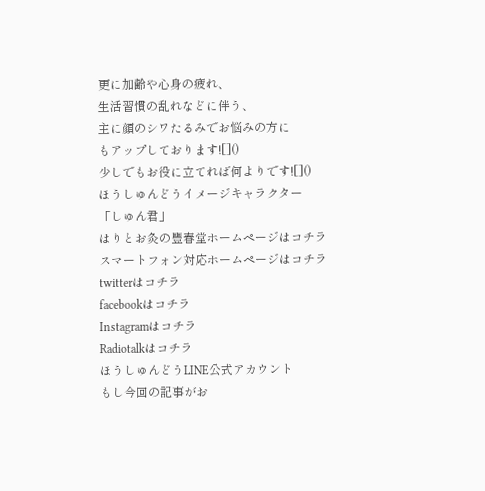更に加齢や心身の疲れ、
生活習慣の乱れなどに伴う、
主に顔のシワたるみでお悩みの方に
もアップしております![]()
少しでもお役に立てれば何よりです![]()
ほうしゅんどうイメージキャラクター
「しゅん君」
はりとお灸の豐春堂ホームページはコチラ
スマートフォン対応ホームページはコチラ
twitterはコチラ
facebookはコチラ
Instagramはコチラ
Radiotalkはコチラ
ほうしゅんどうLINE公式アカウント
もし今回の記事がお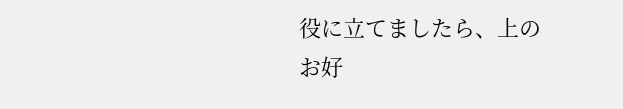役に立てましたら、上のお好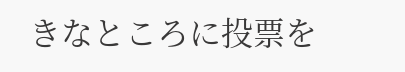きなところに投票を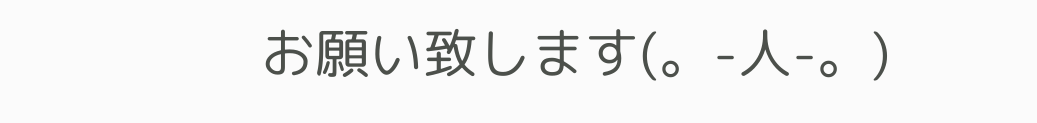お願い致します(。-人-。)